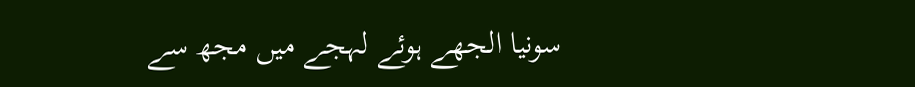سونیا الجھے ہوئے لہجے میں مجھ سے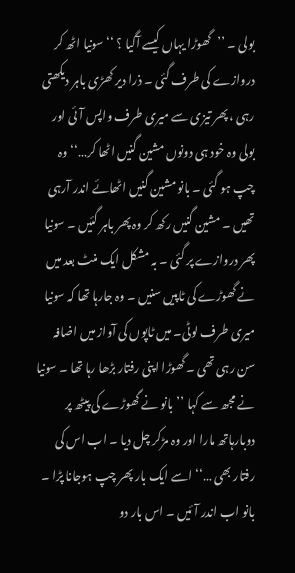بولی ۔ ’’گھوڑا یہاں کیسے آگیا ؟ ‘‘ سونیا اٹھ کر دروازے کی طرف گئی ۔ ذرا دیر کھڑی باہر دیکھتی رہی ، پھر تیزی سے میری طرف واپس آئی اور بولی وہ خود ہی دونوں مشین گنیں اٹھا کر…‘‘ وہ چپ ہو گئی ۔ بانو مشین گنیں اٹھائے اندر آرہی تھیں ۔ مشین گنیں رکھ کر وہ پھر باہر گئیں ۔ سونیا پھر دروازے پر گئی ۔ بہ مشکل ایک منٹ بعد میں نے گھوڑے کی ٹاپیں سنیں ۔ وہ جارہا تھا کہ سونیا میری طرف لوٹی۔ میں ٹاپوں کی آواز میں اضافہ سن رہی تھی ۔ گھوڑا اپنی رفتار بڑھا رہا تھا ۔ سونیا نے مجھ سے کہا ’’بانو نے گھوڑے کی پیٹھ پر دوبارہاتھ مارا اور وہ مڑکر چل دیا ۔ اب اس کی رفتار بھی …‘‘ اسے ایک بار پھر چپ ہوجانا پڑا ۔ بانو اب اندر آئیں ۔ اس بار دو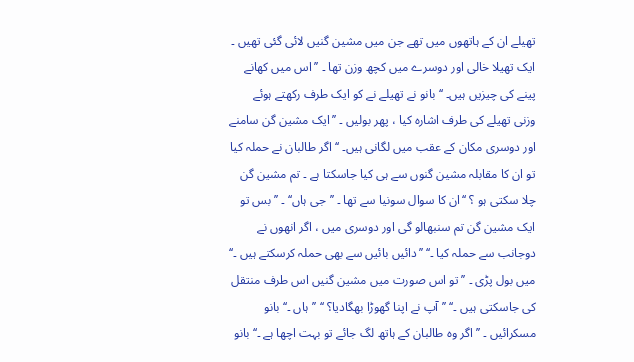تھیلے ان کے ہاتھوں میں تھے جن میں مشین گنیں لائی گئی تھیں ۔ ایک تھیلا خالی اور دوسرے میں کچھ وزن تھا ۔ ’’اس میں کھانے پینے کی چیزیں ہیں۔ ‘‘ بانو نے تھیلے نے کو ایک طرف رکھتے ہوئے وزنی تھیلے کی طرف اشارہ کیا ، پھر بولیں ۔ ’’ایک مشین گن سامنے اور دوسری مکان کے عقب میں لگانی ہیں۔ ‘‘ اگر طالبان نے حملہ کیا تو ان کا مقابلہ مشین گنوں سے ہی کیا جاسکتا ہے ۔ تم مشین گن چلا سکتی ہو ؟ ‘‘ان کا سوال سونیا سے تھا ۔ ’’جی ہاں‘‘ ۔ ’’بس تو ایک مشین گن تم سنبھالو گی اور دوسری میں ، اگر انھوں نے دوجانب سے حملہ کیا ۔‘‘ ’’دائیں بائیں سے بھی حملہ کرسکتے ہیں ۔‘‘ میں بول پڑی ۔ ’’ تو اس صورت میں مشین گنیں اس طرف منتقل کی جاسکتی ہیں ۔‘‘ ’’آپ نے اپنا گھوڑا بھگادیا؟ ‘‘ ’’ہاں ۔‘‘ بانو مسکرائیں ۔ ’’ اگر وہ طالبان کے ہاتھ لگ جائے تو بہت اچھا ہے ۔‘‘ بانو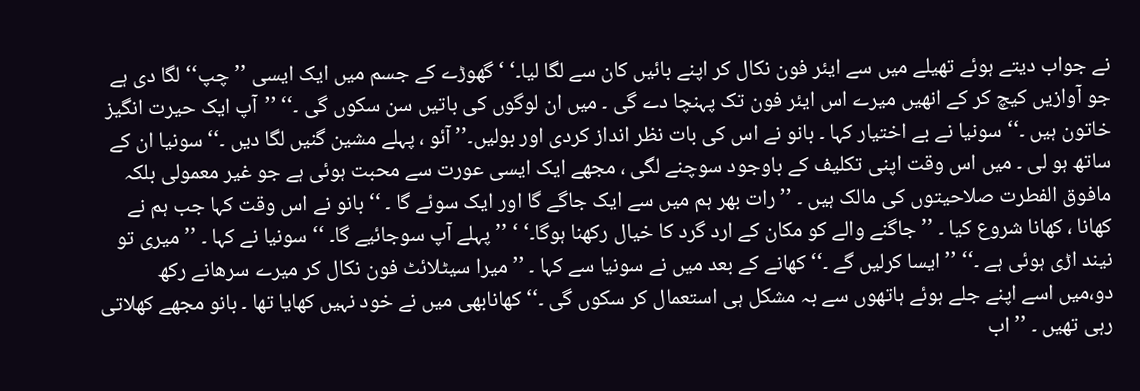نے جواب دیتے ہوئے تھیلے میں سے ایئر فون نکال کر اپنے بائیں کان سے لگا لیا۔‘ ‘ گھوڑے کے جسم میں ایک ایسی ’’چپ‘‘ لگا دی ہے جو آوازیں کیچ کر کے انھیں میرے اس ایئر فون تک پہنچا دے گی ۔ میں ان لوگوں کی باتیں سن سکوں گی ۔‘‘ ’’آپ ایک حیرت انگیز خاتون ہیں ۔‘‘ سونیا نے بے اختیار کہا ۔ بانو نے اس کی بات نظر انداز کردی اور بولیں۔’’ آئو ، پہلے مشین گنیں لگا دیں ۔‘‘ سونیا ان کے ساتھ ہو لی ۔ میں اس وقت اپنی تکلیف کے باوجود سوچنے لگی ، مجھے ایک ایسی عورت سے محبت ہوئی ہے جو غیر معمولی بلکہ مافوق الفطرت صلاحیتوں کی مالک ہیں ۔ ’’ رات بھر ہم میں سے ایک جاگے گا اور ایک سوئے گا ۔ ‘‘ بانو نے اس وقت کہا جب ہم نے کھانا ، کھانا شروع کیا ۔ ’’ جاگنے والے کو مکان کے ارد گرد کا خیال رکھنا ہوگا۔‘ ‘ ’’پہلے آپ سوجائیے گا۔ ‘‘سونیا نے کہا ۔ ’’ میری تو نیند اڑی ہوئی ہے ۔‘‘ ’’ ایسا کرلیں گے ۔‘‘ کھانے کے بعد میں نے سونیا سے کہا ۔ ’’ میرا سیٹلائٹ فون نکال کر میرے سرھانے رکھ دو،میں اسے اپنے جلے ہوئے ہاتھوں سے بہ مشکل ہی استعمال کر سکوں گی ۔‘‘ کھانابھی میں نے خود نہیں کھایا تھا ۔ بانو مجھے کھلاتی رہی تھیں ۔ ’’ اب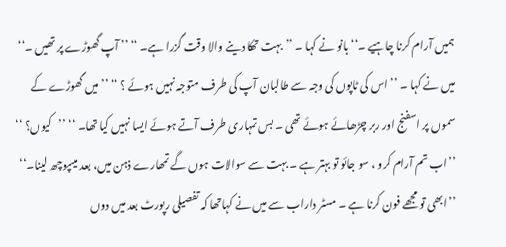ہمیں آرام کرنا چاہیے ۔‘‘ بانو نے کہا ۔ ’’بہت تھکا دینے والا وقت گزرا ہے۔ ‘‘ ’’ آپ گھوڑے پر تھیں ۔‘‘ میں نے کہا ۔ ’’ اس کی ٹاپوں کی وجہ سے طالبان آپ کی طرف متوجہ نہیں ہوئے ؟ ‘‘ ’’ میں گھوڑے کے سموں پر اسفنج اور ربر چڑھائے ہوئے تھی ۔ بس تمہاری طرف آتے ہوئے ایسا نہیں کیا تھا۔ ‘‘ ’’کیوں؟ ‘‘ ’’اب تم آرام کرو ، سو جائو تو بہتر ہے ۔ بہت سے سوالات ہوں گے تمھارے ذہن میں، بعد میںپوچھ لینا۔‘‘ ’’ابھی تو مجھے فون کرنا ہے ۔ مسٹر داراب سے میں نے کہاتھا کہ تفصیلی رپورٹ بعد میں دوں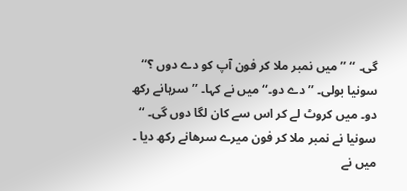گی۔ ‘‘ ’’ میں نمبر ملا کر فون آپ کو دے دوں ؟‘‘ سونیا بولی۔ ’’ دے دو۔‘‘ میں نے کہا۔ ’’سرہانے رکھ دو۔ میں کروٹ لے کر اس سے کان لگا دوں گی۔ ‘‘ سونیا نے نمبر ملا کر فون میرے سرھانے رکھ دیا ۔ میں نے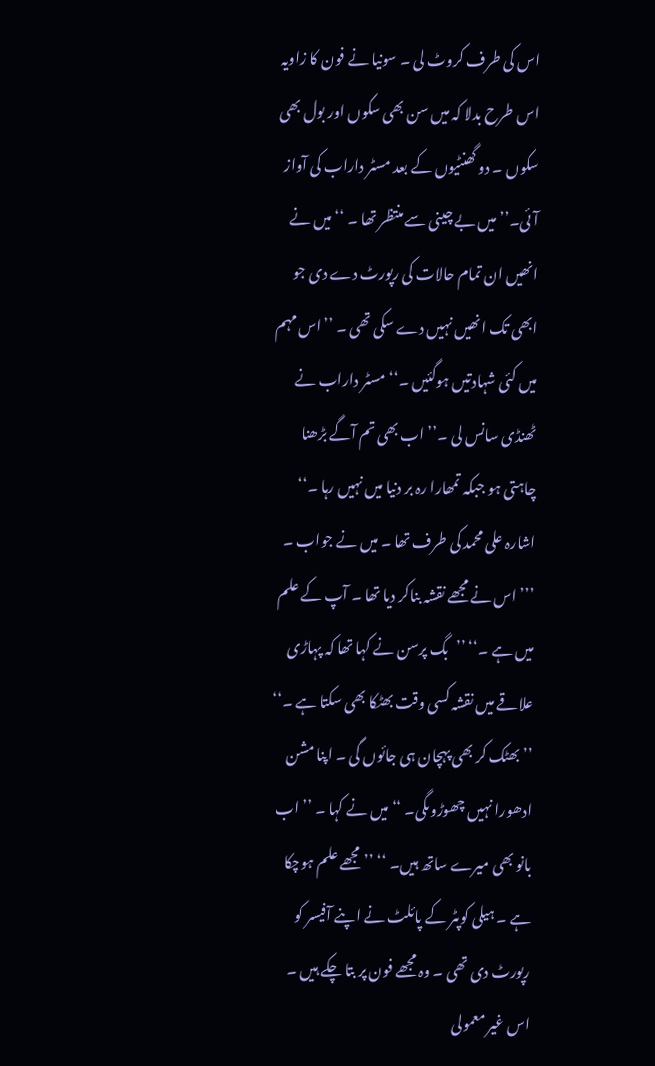اس کی طرف کروٹ لی ۔ سونیا نے فون کا زاویہ اس طرح بدلا کہ میں سن بھی سکوں اور بول بھی سکوں ۔ دو گھنٹیوں کے بعد مسٹر داراب کی آواز آئی۔’’ میں بے چینی سے منتظر تھا ۔ ‘‘ میں نے انھیں ان تمام حالات کی رپورٹ دے دی جو ابھی تک انھیں نہیں دے سکی تھی ۔ ’’اس مہم میں کئی شہادتیں ہوگئیں ۔‘‘ مسٹر داراب نے ٹھنڈی سانس لی ۔’’ اب بھی تم آگے بڑھنا چاہتی ہو جبکہ تمھارا رہ بر دنیا میں نہیں رہا ۔‘‘ اشارہ علی محمد کی طرف تھا ۔ میں نے جواب ۔ ’’’ اس نے مجھے نقشہ بناکر دیا تھا ۔ آپ کے علم میں ہے ۔‘‘ ’’بگ پرسن نے کہا تھا کہ پہاڑی علاقے میں نقشہ کسی وقت بھٹکا بھی سکتا ہے ۔‘‘ ’’بھٹک کر بھی پہچان ہی جائوں گی ۔ اپنا مشن ادھورا نہیں چھوڑوںگی۔ ‘‘ میں نے کہا ۔ ’’ اب بانو بھی میرے ساتھ ہیں۔ ‘‘ ’’مجھے علم ہوچکا ہے ۔ ہیلی کوپٹر کے پائلٹ نے اپنے آفیسر کو رپورٹ دی تھی ۔ وہ مجھے فون پر بتا چکے ہیں ۔ اس غیر معمولی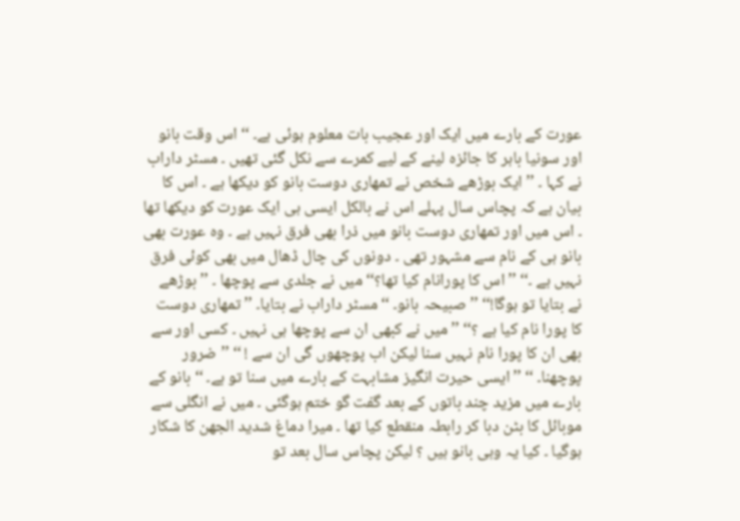عورت کے بارے میں ایک اور عجیب بات معلوم ہوئی ہے۔ ‘‘ اس وقت بانو اور سونیا باہر کا جائزہ لینے کے لیے کمرے سے نکل گئی تھیں ۔ مسٹر داراب نے کہا ۔ ’’ ایک بوڑھے شخص نے تمھاری دوست بانو کو دیکھا ہے ۔ اس کا بیان ہے کہ پچاس سال پہلے اس نے بالکل ایسی ہی ایک عورت کو دیکھا تھا ۔ اس میں اور تمھاری دوست بانو میں ذرا بھی فرق نہیں ہے ۔ وہ عورت بھی بانو ہی کے نام سے مشہور تھی ۔ دونوں کی چال ڈھال میں بھی کوئی فرق نہیں ہے ۔‘‘ ’’ اس کا پورانام کیا تھا؟‘‘ میں نے جلدی سے پوچھا ۔ ’’ بوڑھے نے بتایا تو ہوگا!‘‘ ’’صبیحہ بانو۔ ‘‘ مسٹر داراب نے بتایا۔ ’’ تمھاری دوست کا پورا نام کیا ہے ؟‘‘ ’’ میں نے کبھی ان سے پوچھا ہی نہیں ۔ کسی اور سے بھی ان کا پورا نام نہیں سنا لیکن اب پوچھوں گی ان سے ! ‘‘ ’’ضرور پوچھنا۔ ‘‘ ’’ ایسی حیرت انگیز مشابہت کے بارے میں سنا تو ہے۔ ‘‘ بانو کے بارے میں مزید چند باتوں کے بعد گفت گو ختم ہوگئی ۔ میں نے انگلی سے موبائل کا بٹن دبا کر رابطہ منقطع کیا تھا ۔ میرا دماغ شدید الجھن کا شکار ہوگیا ۔ کیا یہ وہی بانو ہیں ؟ لیکن پچاس سال بعد تو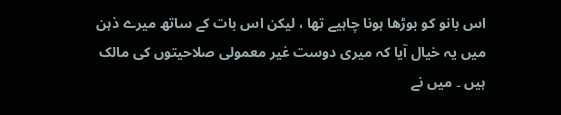اس بانو کو بوڑھا ہونا چاہیے تھا ، لیکن اس بات کے ساتھ میرے ذہن میں یہ خیال آیا کہ میری دوست غیر معمولی صلاحیتوں کی مالک ہیں ۔ میں نے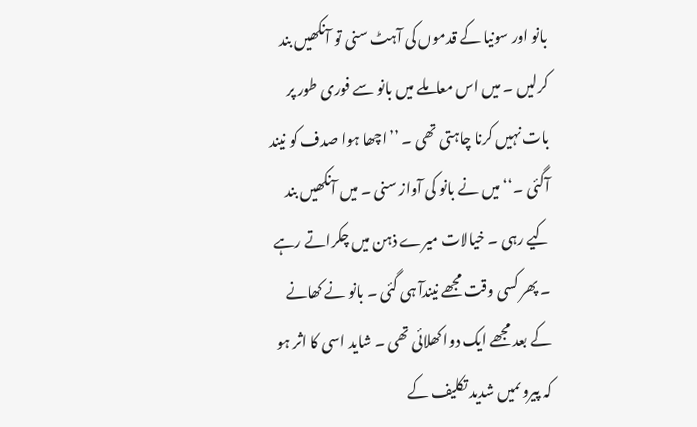بانو اور سونیا کے قدموں کی آہٹ سنی تو آنکھیں بند کرلیں ۔ میں اس معاملے میں بانو سے فوری طور پر بات نہیں کرنا چاہتی تھی ۔ ’’اچھا ہوا صدف کو نیند آگئی ۔‘‘ میں نے بانو کی آواز سنی ۔ میں آنکھیں بند کیے رہی ۔ خیالات میرے ذہن میں چکراتے رہے ۔ پھر کسی وقت مجھے نیندآ ہی گئی ۔ بانو نے کھانے کے بعد مجھے ایک دوا کھلائی تھی ۔ شاید اسی کا اثر ہو کہ پیروںمیں شدید تکلیف کے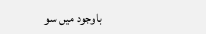باوجود میں سو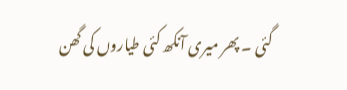گئی ۔ پھر میری آنکھ کئی طیاروں کی گھن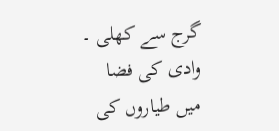گرج سے کھلی ۔ وادی کی فضا میں طیاروں کی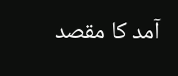آمد کا مقصد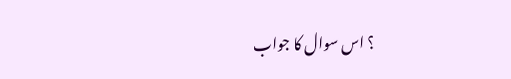؟ اس سوال کا جواب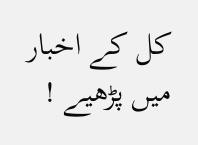کل کے اخبار میں پڑھیے !